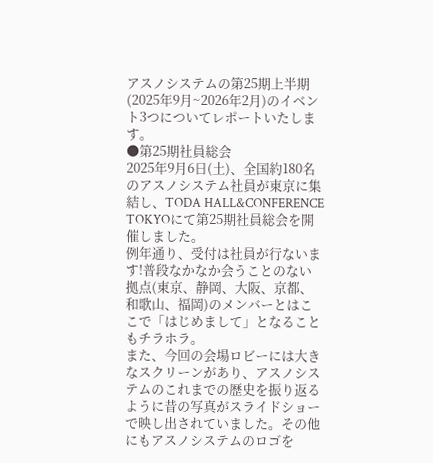アスノシステムの第25期上半期(2025年9月~2026年2月)のイベント3つについてレポートいたします。
●第25期社員総会
2025年9月6日(土)、全国約180名のアスノシステム社員が東京に集結し、TODA HALL&CONFERENCE TOKYOにて第25期社員総会を開催しました。
例年通り、受付は社員が行ないます!普段なかなか会うことのない拠点(東京、静岡、大阪、京都、和歌山、福岡)のメンバーとはここで「はじめまして」となることもチラホラ。
また、今回の会場ロビーには大きなスクリーンがあり、アスノシステムのこれまでの歴史を振り返るように昔の写真がスライドショーで映し出されていました。その他にもアスノシステムのロゴを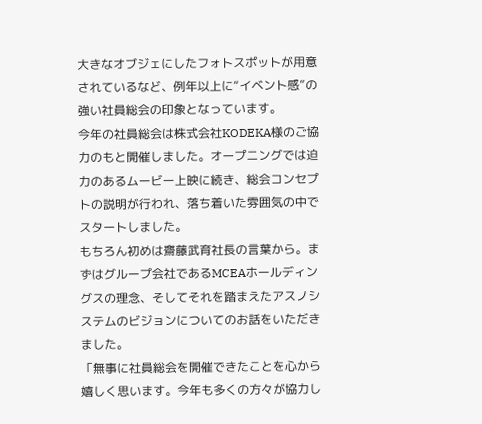大きなオブジェにしたフォトスポットが用意されているなど、例年以上に“イベント感”の強い社員総会の印象となっています。
今年の社員総会は株式会社KODEKA様のご協力のもと開催しました。オープニングでは迫力のあるムービー上映に続き、総会コンセプトの説明が行われ、落ち着いた雰囲気の中でスタートしました。
もちろん初めは齋藤武育社長の言葉から。まずはグループ会社であるMCEAホールディングスの理念、そしてそれを踏まえたアスノシステムのビジョンについてのお話をいただきました。
「無事に社員総会を開催できたことを心から嬉しく思います。今年も多くの方々が協力し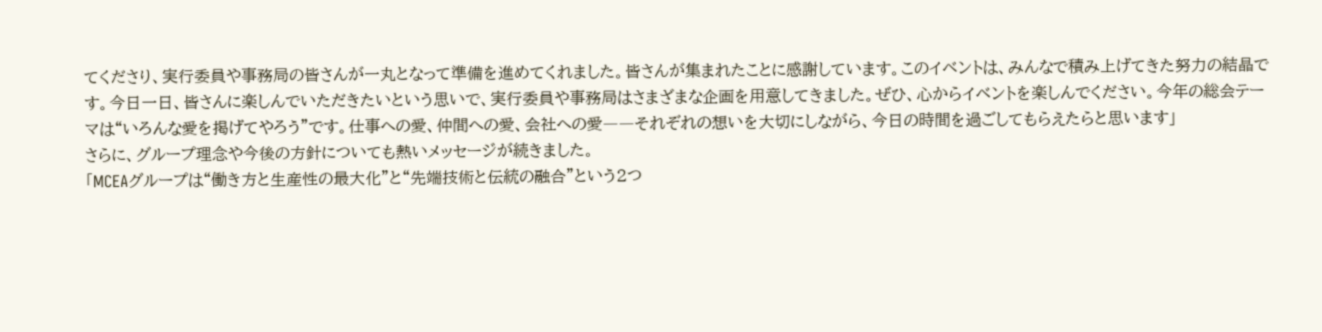てくださり、実行委員や事務局の皆さんが一丸となって準備を進めてくれました。皆さんが集まれたことに感謝しています。このイベントは、みんなで積み上げてきた努力の結晶です。今日一日、皆さんに楽しんでいただきたいという思いで、実行委員や事務局はさまざまな企画を用意してきました。ぜひ、心からイベントを楽しんでください。今年の総会テーマは“いろんな愛を掲げてやろう”です。仕事への愛、仲間への愛、会社への愛――それぞれの想いを大切にしながら、今日の時間を過ごしてもらえたらと思います」
さらに、グループ理念や今後の方針についても熱いメッセージが続きました。
「MCEAグループは“働き方と生産性の最大化”と“先端技術と伝統の融合”という2つ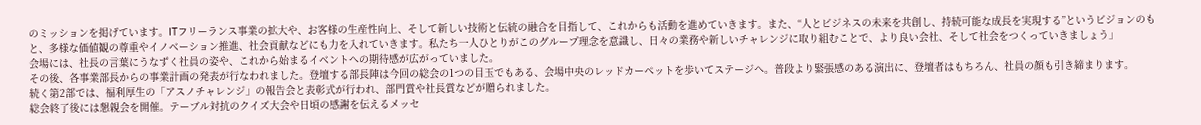のミッションを掲げています。ITフリーランス事業の拡大や、お客様の生産性向上、そして新しい技術と伝統の融合を目指して、これからも活動を進めていきます。また、“人とビジネスの未来を共創し、持続可能な成長を実現する”というビジョンのもと、多様な価値観の尊重やイノベーション推進、社会貢献などにも力を入れていきます。私たち一人ひとりがこのグループ理念を意識し、日々の業務や新しいチャレンジに取り組むことで、より良い会社、そして社会をつくっていきましょう」
会場には、社長の言葉にうなずく社員の姿や、これから始まるイベントへの期待感が広がっていました。
その後、各事業部長からの事業計画の発表が行なわれました。登壇する部長陣は今回の総会の1つの目玉でもある、会場中央のレッドカーペットを歩いてステージへ。普段より緊張感のある演出に、登壇者はもちろん、社員の顔も引き締まります。
続く第2部では、福利厚生の「アスノチャレンジ」の報告会と表彰式が行われ、部門賞や社長賞などが贈られました。
総会終了後には懇親会を開催。テーブル対抗のクイズ大会や日頃の感謝を伝えるメッセ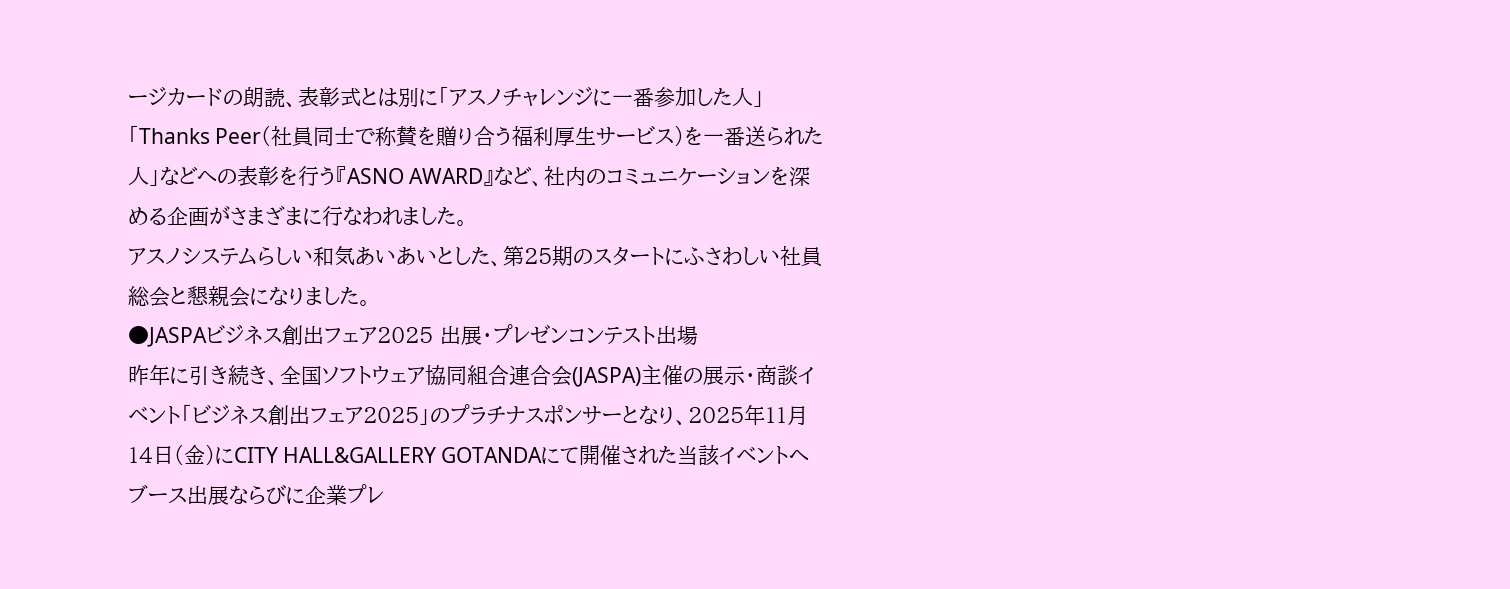ージカードの朗読、表彰式とは別に「アスノチャレンジに一番参加した人」「Thanks Peer(社員同士で称賛を贈り合う福利厚生サービス)を一番送られた人」などへの表彰を行う『ASNO AWARD』など、社内のコミュニケーションを深める企画がさまざまに行なわれました。
アスノシステムらしい和気あいあいとした、第25期のスタートにふさわしい社員総会と懇親会になりました。
●JASPAビジネス創出フェア2025 出展・プレゼンコンテスト出場
昨年に引き続き、全国ソフトウェア協同組合連合会(JASPA)主催の展示・商談イベント「ビジネス創出フェア2025」のプラチナスポンサーとなり、2025年11月14日(金)にCITY HALL&GALLERY GOTANDAにて開催された当該イベントへブース出展ならびに企業プレ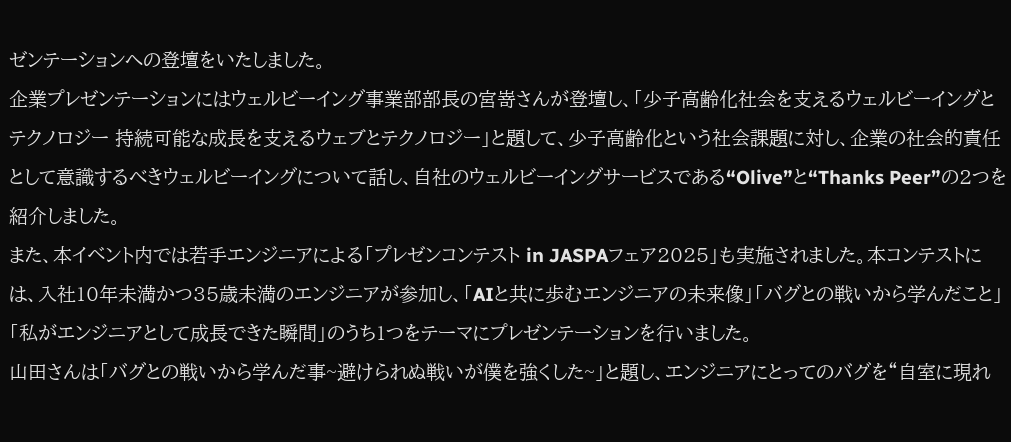ゼンテーションへの登壇をいたしました。
企業プレゼンテーションにはウェルビーイング事業部部長の宮嵜さんが登壇し、「少子高齢化社会を支えるウェルビーイングとテクノロジー 持続可能な成長を支えるウェブとテクノロジー」と題して、少子高齢化という社会課題に対し、企業の社会的責任として意識するべきウェルビーイングについて話し、自社のウェルビーイングサービスである“Olive”と“Thanks Peer”の2つを紹介しました。
また、本イベント内では若手エンジニアによる「プレゼンコンテスト in JASPAフェア2025」も実施されました。本コンテストには、入社10年未満かつ35歳未満のエンジニアが参加し、「AIと共に歩むエンジニアの未来像」「バグとの戦いから学んだこと」「私がエンジニアとして成長できた瞬間」のうち1つをテーマにプレゼンテーションを行いました。
山田さんは「バグとの戦いから学んだ事~避けられぬ戦いが僕を強くした~」と題し、エンジニアにとってのバグを“自室に現れ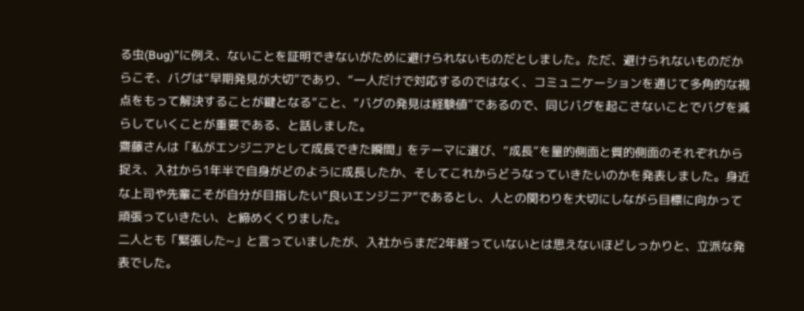る虫(Bug)”に例え、ないことを証明できないがために避けられないものだとしました。ただ、避けられないものだからこそ、バグは“早期発見が大切”であり、“一人だけで対応するのではなく、コミュニケーションを通じて多角的な視点をもって解決することが鍵となる”こと、“バグの発見は経験値”であるので、同じバグを起こさないことでバグを減らしていくことが重要である、と話しました。
齋藤さんは「私がエンジニアとして成長できた瞬間」をテーマに選び、“成長”を量的側面と質的側面のそれぞれから捉え、入社から1年半で自身がどのように成長したか、そしてこれからどうなっていきたいのかを発表しました。身近な上司や先輩こそが自分が目指したい“良いエンジニア”であるとし、人との関わりを大切にしながら目標に向かって頑張っていきたい、と締めくくりました。
二人とも「緊張した~」と言っていましたが、入社からまだ2年経っていないとは思えないほどしっかりと、立派な発表でした。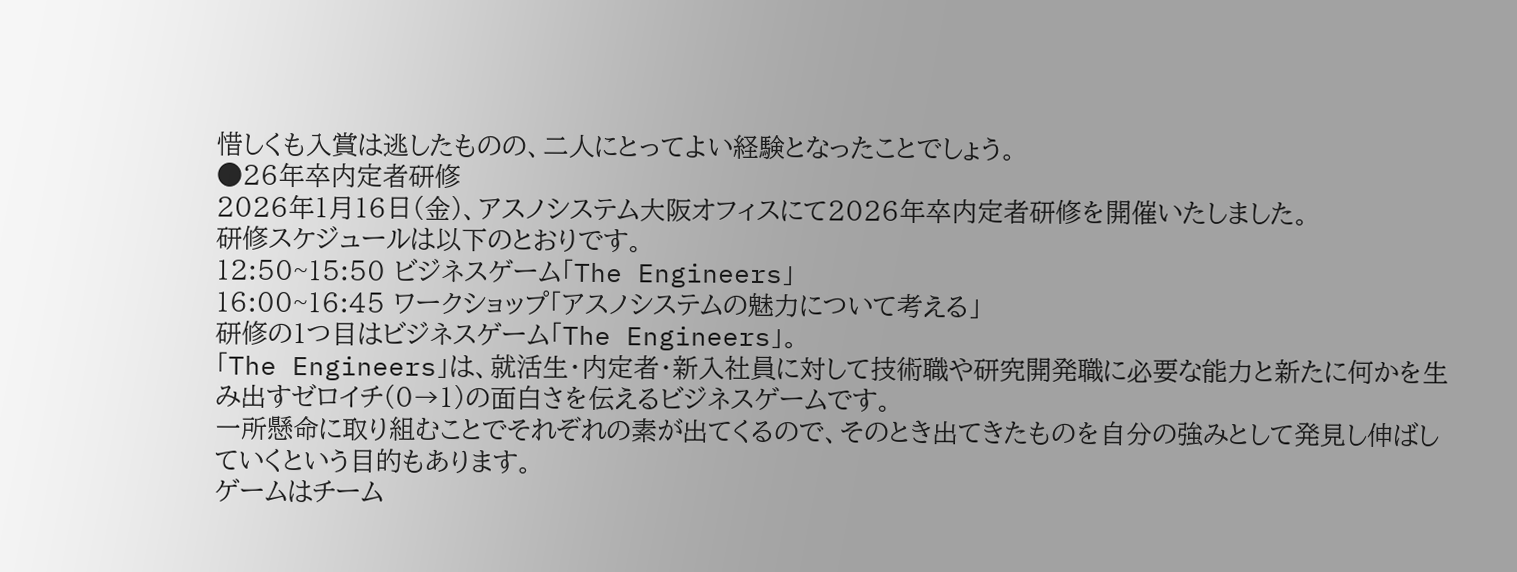惜しくも入賞は逃したものの、二人にとってよい経験となったことでしょう。
●26年卒内定者研修
2026年1月16日(金)、アスノシステム大阪オフィスにて2026年卒内定者研修を開催いたしました。
研修スケジュールは以下のとおりです。
12:50~15:50 ビジネスゲーム「The Engineers」
16:00~16:45 ワークショップ「アスノシステムの魅力について考える」
研修の1つ目はビジネスゲーム「The Engineers」。
「The Engineers」は、就活生・内定者・新入社員に対して技術職や研究開発職に必要な能力と新たに何かを生み出すゼロイチ(0→1)の面白さを伝えるビジネスゲームです。
一所懸命に取り組むことでそれぞれの素が出てくるので、そのとき出てきたものを自分の強みとして発見し伸ばしていくという目的もあります。
ゲームはチーム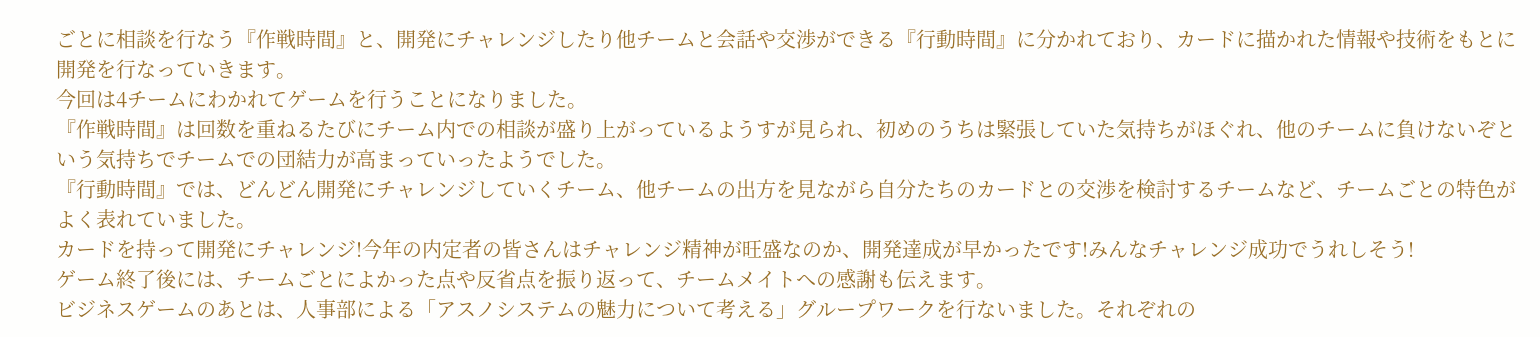ごとに相談を行なう『作戦時間』と、開発にチャレンジしたり他チームと会話や交渉ができる『行動時間』に分かれており、カードに描かれた情報や技術をもとに開発を行なっていきます。
今回は4チームにわかれてゲームを行うことになりました。
『作戦時間』は回数を重ねるたびにチーム内での相談が盛り上がっているようすが見られ、初めのうちは緊張していた気持ちがほぐれ、他のチームに負けないぞという気持ちでチームでの団結力が高まっていったようでした。
『行動時間』では、どんどん開発にチャレンジしていくチーム、他チームの出方を見ながら自分たちのカードとの交渉を検討するチームなど、チームごとの特色がよく表れていました。
カードを持って開発にチャレンジ!今年の内定者の皆さんはチャレンジ精神が旺盛なのか、開発達成が早かったです!みんなチャレンジ成功でうれしそう!
ゲーム終了後には、チームごとによかった点や反省点を振り返って、チームメイトへの感謝も伝えます。
ビジネスゲームのあとは、人事部による「アスノシステムの魅力について考える」グループワークを行ないました。それぞれの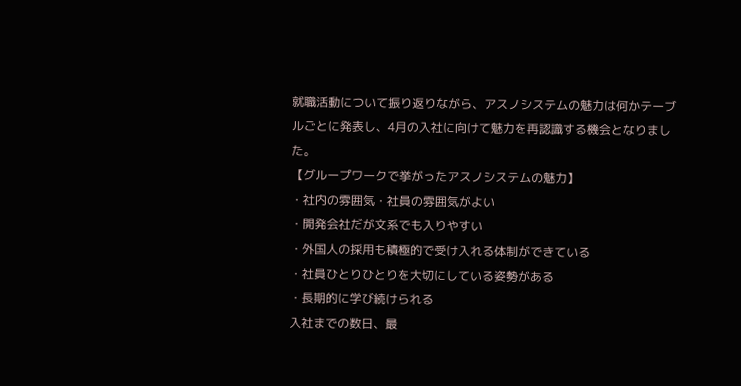就職活動について振り返りながら、アスノシステムの魅力は何かテーブルごとに発表し、4月の入社に向けて魅力を再認識する機会となりました。
【グループワークで挙がったアスノシステムの魅力】
・社内の雰囲気・社員の雰囲気がよい
・開発会社だが文系でも入りやすい
・外国人の採用も積極的で受け入れる体制ができている
・社員ひとりひとりを大切にしている姿勢がある
・長期的に学び続けられる
入社までの数日、最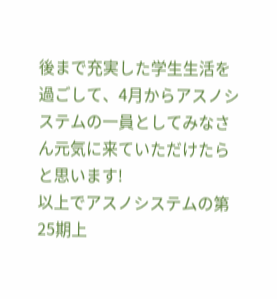後まで充実した学生生活を過ごして、4月からアスノシステムの一員としてみなさん元気に来ていただけたらと思います!
以上でアスノシステムの第25期上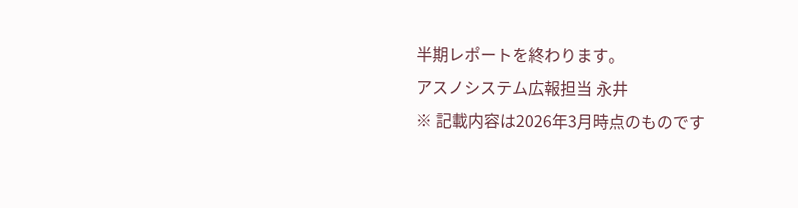半期レポートを終わります。
アスノシステム広報担当 永井
※ 記載内容は2026年3月時点のものです